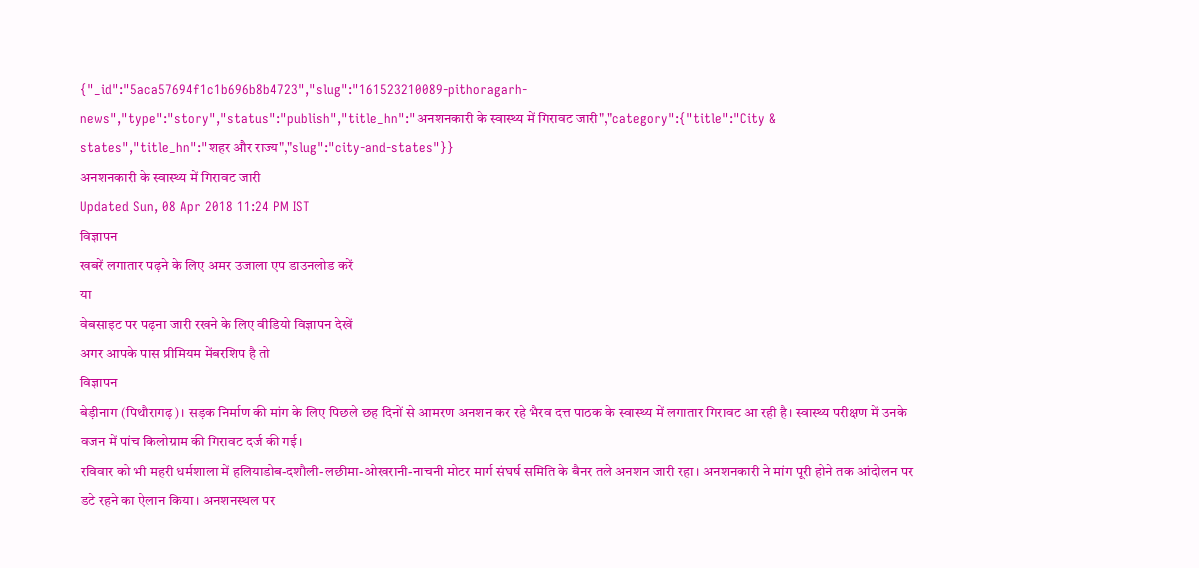{"_id":"5aca57694f1c1b696b8b4723","slug":"161523210089-pithoragarh-news","type":"story","status":"publish","title_hn":"अनशनकारी के स्वास्थ्य में गिरावट जारी","category":{"title":"City & states","title_hn":"शहर और राज्य","slug":"city-and-states"}}
अनशनकारी के स्वास्थ्य में गिरावट जारी
Updated Sun, 08 Apr 2018 11:24 PM IST
विज्ञापन
खबरें लगातार पढ़ने के लिए अमर उजाला एप डाउनलोड करें
या
वेबसाइट पर पढ़ना जारी रखने के लिए वीडियो विज्ञापन देखें
अगर आपके पास प्रीमियम मेंबरशिप है तो
विज्ञापन
बेड़ीनाग (पिथौरागढ़)। सड़क निर्माण की मांग के लिए पिछले छह दिनों से आमरण अनशन कर रहे भैरव दत्त पाठक के स्वास्थ्य में लगातार गिरावट आ रही है। स्वास्थ्य परीक्षण में उनके वजन में पांच किलोग्राम की गिरावट दर्ज की गई।
रविवार को भी महरी धर्मशाला में हलियाडोब-दशौली-लछीमा-ओखरानी-नाचनी मोटर मार्ग संघर्ष समिति के बैनर तले अनशन जारी रहा। अनशनकारी ने मांग पूरी होने तक आंदोलन पर डटे रहने का ऐलान किया। अनशनस्थल पर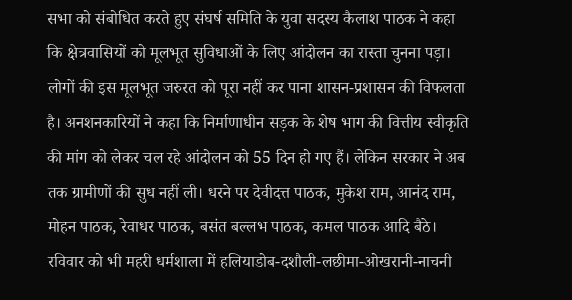सभा को संबोधित करते हुए संघर्ष समिति के युवा सदस्य कैलाश पाठक ने कहा कि क्षेत्रवासियों को मूलभूत सुविधाओं के लिए आंदोलन का रास्ता चुनना पड़ा। लोगों की इस मूलभूत जरुरत को पूरा नहीं कर पाना शासन-प्रशासन की विफलता है। अनशनकारियों ने कहा कि निर्माणाधीन सड़क के शेष भाग की वित्तीय स्वीकृति की मांग को लेकर चल रहे आंदोलन को 55 दिन हो गए हैं। लेकिन सरकार ने अब तक ग्रामीणों की सुध नहीं ली। धरने पर देवीदत्त पाठक, मुकेश राम, आनंद राम, मोहन पाठक, रेवाधर पाठक, बसंत बल्लभ पाठक, कमल पाठक आदि बैठे।
रविवार को भी महरी धर्मशाला में हलियाडोब-दशौली-लछीमा-ओखरानी-नाचनी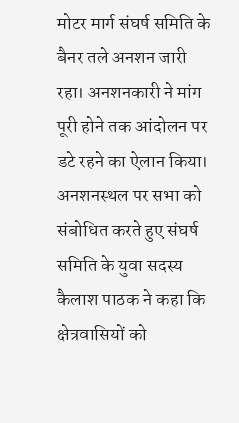मोटर मार्ग संघर्ष समिति के बैनर तले अनशन जारी रहा। अनशनकारी ने मांग पूरी होने तक आंदोलन पर डटे रहने का ऐलान किया। अनशनस्थल पर सभा को संबोधित करते हुए संघर्ष समिति के युवा सदस्य कैलाश पाठक ने कहा कि क्षेत्रवासियों को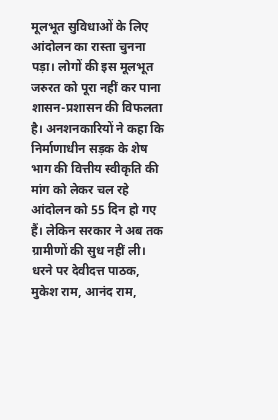मूलभूत सुविधाओं के लिए आंदोलन का रास्ता चुनना पड़ा। लोगों की इस मूलभूत जरुरत को पूरा नहीं कर पाना शासन-प्रशासन की विफलता है। अनशनकारियों ने कहा कि निर्माणाधीन सड़क के शेष भाग की वित्तीय स्वीकृति की मांग को लेकर चल रहे आंदोलन को 55 दिन हो गए हैं। लेकिन सरकार ने अब तक ग्रामीणों की सुध नहीं ली। धरने पर देवीदत्त पाठक, मुकेश राम, आनंद राम,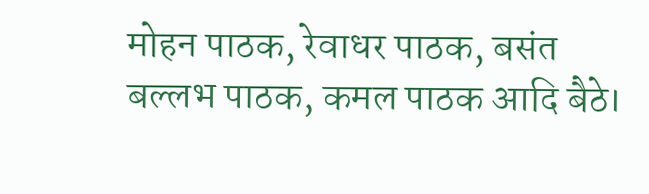मोहन पाठक, रेवाधर पाठक, बसंत बल्लभ पाठक, कमल पाठक आदि बैठे।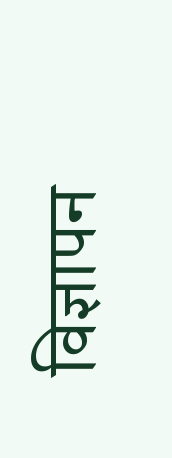विज्ञापन